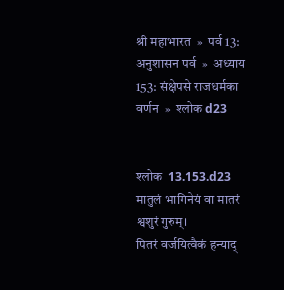श्री महाभारत  »  पर्व 13: अनुशासन पर्व  »  अध्याय 153: संक्षेपसे राजधर्मका वर्णन  »  श्लोक d23


श्लोक  13.153.d23
मातुलं भागिनेयं वा मातरं श्वशुरं गुरुम्।
पितरं वर्जयित्वैकं हन्याद्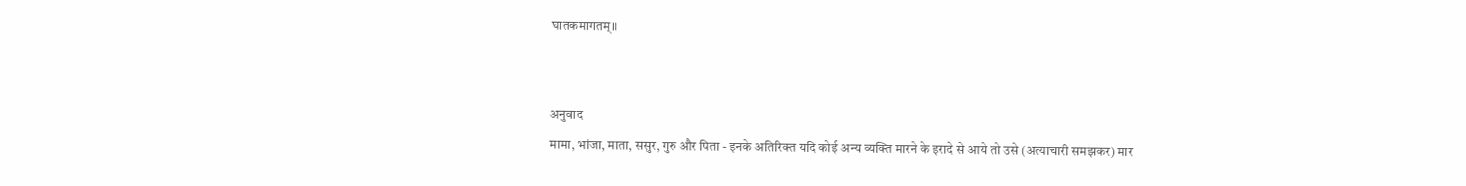घातकमागतम्॥


अनुवाद
मामा, भांजा, माता, ससुर, गुरु और पिता - इनके अतिरिक्त यदि कोई अन्य व्यक्ति मारने के इरादे से आये तो उसे (अत्याचारी समझकर) मार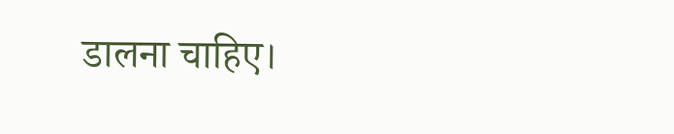डालना चाहिए।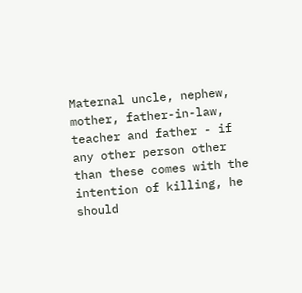Maternal uncle, nephew, mother, father-in-law, teacher and father - if any other person other than these comes with the intention of killing, he should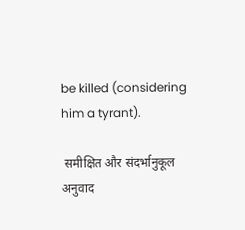be killed (considering him a tyrant).

 समीक्षित और संदर्भानुकूल अनुवाद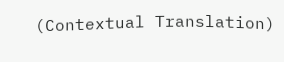(Contextual Translation)